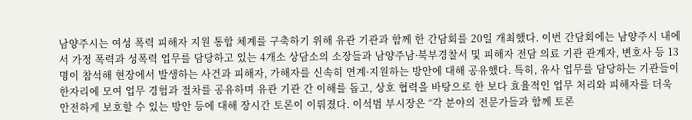남양주시는 여성 폭력 피해자 지원 통합 체계를 구축하기 위해 유관 기관과 함께 한 간담회를 20일 개최했다. 이번 간담회에는 남양주시 내에서 가정 폭력과 성폭력 업무를 담당하고 있는 4개소 상담소의 소장들과 남양주남·북부경찰서 및 피해자 전담 의료 기관 관계자, 변호사 등 13명이 참석해 현장에서 발생하는 사건과 피해자, 가해자를 신속히 연계·지원하는 방안에 대해 공유했다. 특히, 유사 업무를 담당하는 기관들이 한자리에 모여 업무 경험과 절차를 공유하며 유관 기관 간 이해를 돕고, 상호 협력을 바탕으로 한 보다 효율적인 업무 처리와 피해자를 더욱 안전하게 보호할 수 있는 방안 등에 대해 장시간 토론이 이뤄졌다. 이석범 부시장은 “각 분야의 전문가들과 함께 토론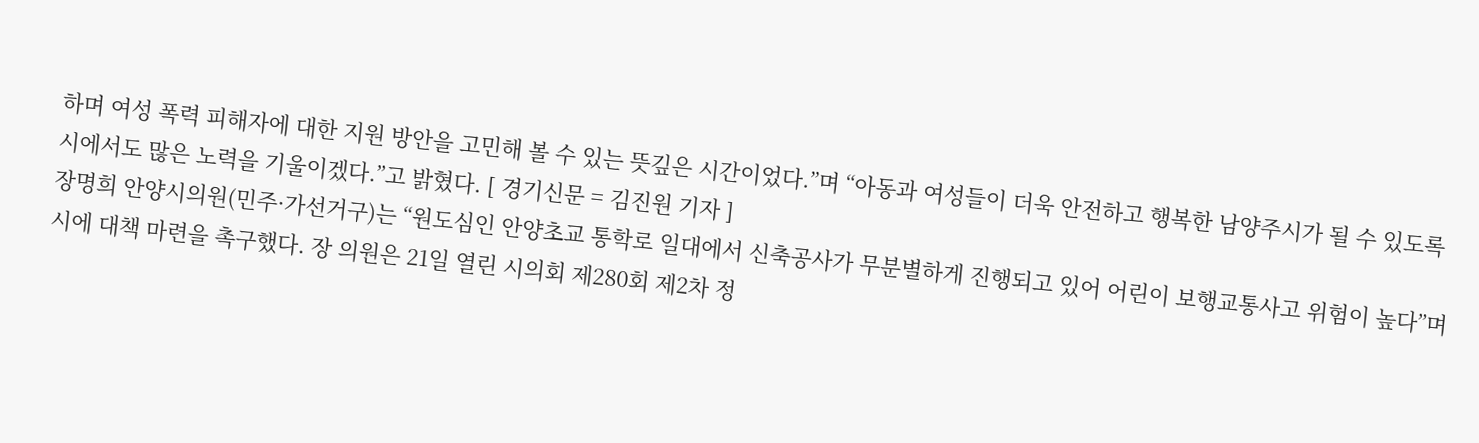하며 여성 폭력 피해자에 대한 지원 방안을 고민해 볼 수 있는 뜻깊은 시간이었다.”며 “아동과 여성들이 더욱 안전하고 행복한 남양주시가 될 수 있도록 시에서도 많은 노력을 기울이겠다.”고 밝혔다. [ 경기신문 = 김진원 기자 ]
장명희 안양시의원(민주·가선거구)는 “원도심인 안양초교 통학로 일대에서 신축공사가 무분별하게 진행되고 있어 어린이 보행교통사고 위험이 높다”며 시에 대책 마련을 촉구했다. 장 의원은 21일 열린 시의회 제280회 제2차 정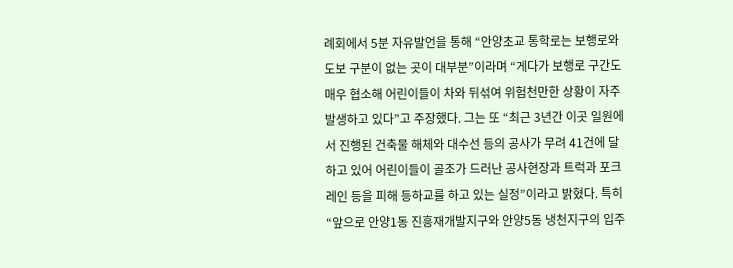례회에서 5분 자유발언을 통해 “안양초교 통학로는 보행로와 도보 구분이 없는 곳이 대부분”이라며 “게다가 보행로 구간도 매우 협소해 어린이들이 차와 뒤섞여 위험천만한 상황이 자주 발생하고 있다”고 주장했다. 그는 또 “최근 3년간 이곳 일원에서 진행된 건축물 해체와 대수선 등의 공사가 무려 41건에 달하고 있어 어린이들이 골조가 드러난 공사현장과 트럭과 포크레인 등을 피해 등하교를 하고 있는 실정”이라고 밝혔다. 특히 “앞으로 안양1동 진흥재개발지구와 안양5동 냉천지구의 입주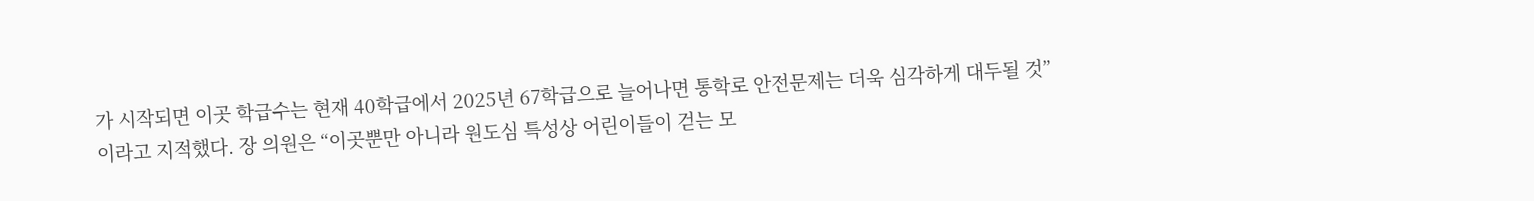가 시작되면 이곳 학급수는 현재 40학급에서 2025년 67학급으로 늘어나면 통학로 안전문제는 더욱 심각하게 대두될 것”이라고 지적했다. 장 의원은 “이곳뿐만 아니라 원도심 특성상 어린이들이 걷는 모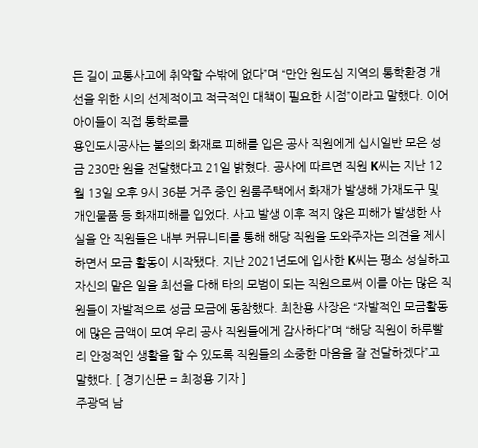든 길이 교통사고에 취약할 수밖에 없다”며 “만안 원도심 지역의 통학환경 개선을 위한 시의 선제적이고 적극적인 대책이 필요한 시점”이라고 말했다. 이어 아이들이 직접 통학로를
용인도시공사는 불의의 화재로 피해를 입은 공사 직원에게 십시일반 모은 성금 230만 원을 전달했다고 21일 밝혔다. 공사에 따르면 직원 K씨는 지난 12월 13일 오후 9시 36분 거주 중인 원룸주택에서 화재가 발생해 가재도구 및 개인물품 등 화재피해를 입었다. 사고 발생 이후 적지 않은 피해가 발생한 사실을 안 직원들은 내부 커뮤니티를 통해 해당 직원을 도와주자는 의견을 제시하면서 모금 활동이 시작됐다. 지난 2021년도에 입사한 K씨는 평소 성실하고 자신의 맡은 일을 최선을 다해 타의 모범이 되는 직원으로써 이를 아는 많은 직원들이 자발적으로 성금 모금에 동참했다. 최찬용 사장은 “자발적인 모금활동에 많은 금액이 모여 우리 공사 직원들에게 감사하다”며 “해당 직원이 하루빨리 안정적인 생활을 할 수 있도록 직원들의 소중한 마음을 잘 전달하겠다”고 말했다. [ 경기신문 = 최정용 기자 ]
주광덕 남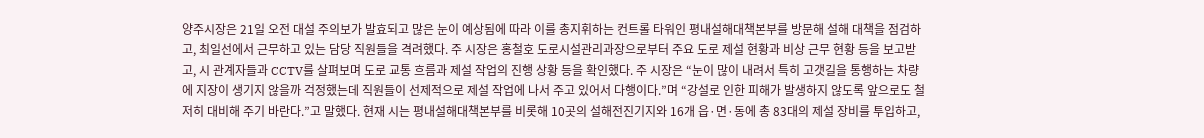양주시장은 21일 오전 대설 주의보가 발효되고 많은 눈이 예상됨에 따라 이를 총지휘하는 컨트롤 타워인 평내설해대책본부를 방문해 설해 대책을 점검하고, 최일선에서 근무하고 있는 담당 직원들을 격려했다. 주 시장은 홍철호 도로시설관리과장으로부터 주요 도로 제설 현황과 비상 근무 현황 등을 보고받고, 시 관계자들과 CCTV를 살펴보며 도로 교통 흐름과 제설 작업의 진행 상황 등을 확인했다. 주 시장은 “눈이 많이 내려서 특히 고갯길을 통행하는 차량에 지장이 생기지 않을까 걱정했는데 직원들이 선제적으로 제설 작업에 나서 주고 있어서 다행이다.”며 “강설로 인한 피해가 발생하지 않도록 앞으로도 철저히 대비해 주기 바란다.”고 말했다. 현재 시는 평내설해대책본부를 비롯해 10곳의 설해전진기지와 16개 읍·면·동에 총 83대의 제설 장비를 투입하고,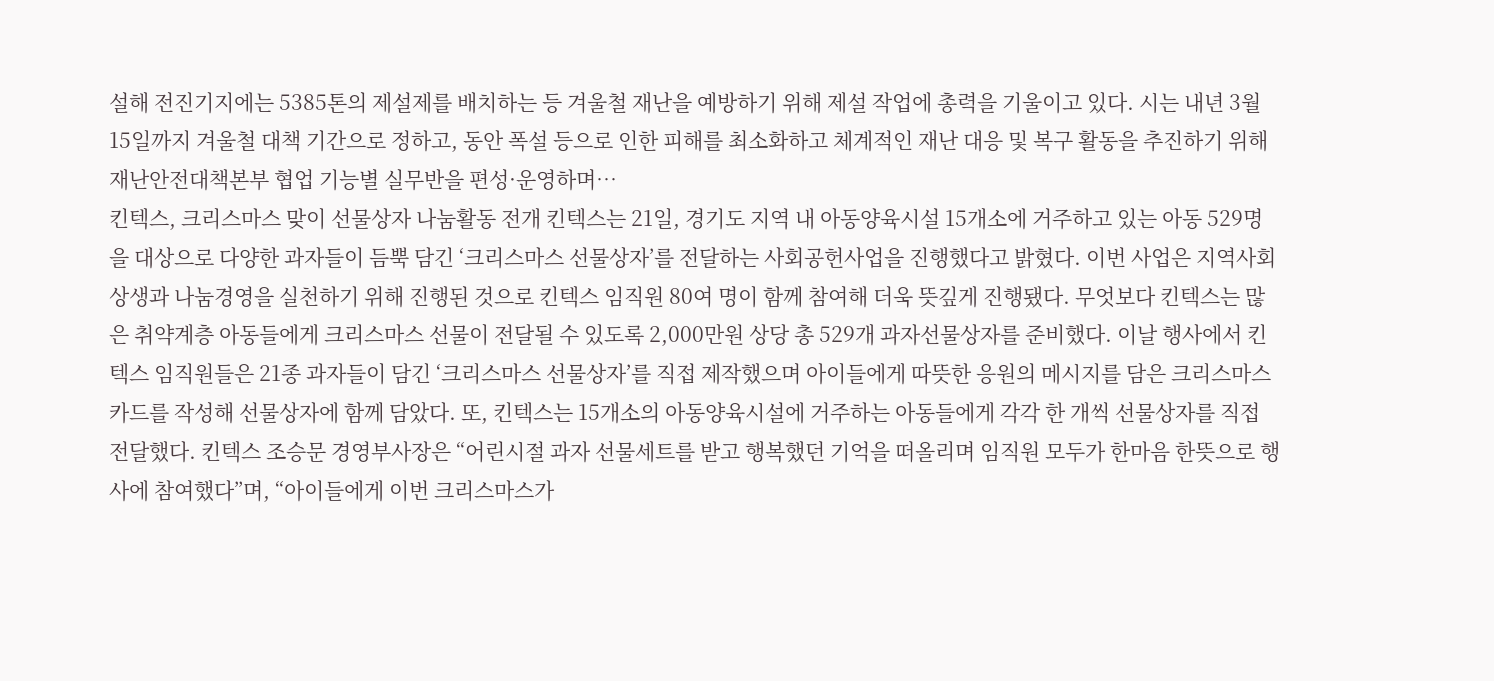설해 전진기지에는 5385톤의 제설제를 배치하는 등 겨울철 재난을 예방하기 위해 제설 작업에 총력을 기울이고 있다. 시는 내년 3월 15일까지 겨울철 대책 기간으로 정하고, 동안 폭설 등으로 인한 피해를 최소화하고 체계적인 재난 대응 및 복구 활동을 추진하기 위해 재난안전대책본부 협업 기능별 실무반을 편성·운영하며…
킨텍스, 크리스마스 맞이 선물상자 나눔활동 전개 킨텍스는 21일, 경기도 지역 내 아동양육시설 15개소에 거주하고 있는 아동 529명을 대상으로 다양한 과자들이 듬뿍 담긴 ‘크리스마스 선물상자’를 전달하는 사회공헌사업을 진행했다고 밝혔다. 이번 사업은 지역사회 상생과 나눔경영을 실천하기 위해 진행된 것으로 킨텍스 임직원 80여 명이 함께 참여해 더욱 뜻깊게 진행됐다. 무엇보다 킨텍스는 많은 취약계층 아동들에게 크리스마스 선물이 전달될 수 있도록 2,000만원 상당 총 529개 과자선물상자를 준비했다. 이날 행사에서 킨텍스 임직원들은 21종 과자들이 담긴 ‘크리스마스 선물상자’를 직접 제작했으며 아이들에게 따뜻한 응원의 메시지를 담은 크리스마스 카드를 작성해 선물상자에 함께 담았다. 또, 킨텍스는 15개소의 아동양육시설에 거주하는 아동들에게 각각 한 개씩 선물상자를 직접 전달했다. 킨텍스 조승문 경영부사장은 “어린시절 과자 선물세트를 받고 행복했던 기억을 떠올리며 임직원 모두가 한마음 한뜻으로 행사에 참여했다”며, “아이들에게 이번 크리스마스가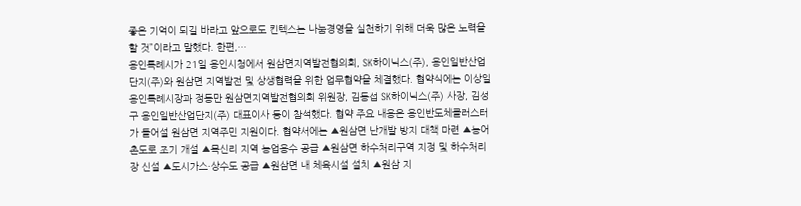좋은 기억이 되길 바라고 앞으로도 킨텍스는 나눔경영을 실천하기 위해 더욱 많은 노력을 할 것”이라고 말했다. 한편,…
용인특례시가 21일 용인시청에서 원삼면지역발전협의회, SK하이닉스(주), 용인일반산업단지(주)와 원삼면 지역발전 및 상생협력을 위한 업무협약을 체결했다. 협약식에는 이상일 용인특례시장과 정동만 원삼면지역발전협의회 위원장, 김동섭 SK하이닉스(주) 사장, 김성구 용인일반산업단지(주) 대표이사 등이 참석했다. 협약 주요 내용은 용인반도체클러스터가 들어설 원삼면 지역주민 지원이다. 협약서에는 ▲원삼면 난개발 방지 대책 마련 ▲농어촌도로 조기 개설 ▲목신리 지역 농업용수 공급 ▲원삼면 하수처리구역 지정 및 하수처리장 신설 ▲도시가스·상수도 공급 ▲원삼면 내 체육시설 설치 ▲원삼 지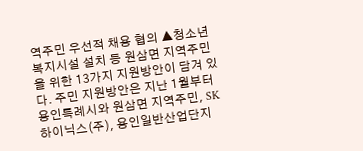역주민 우선적 채용 협의 ▲청소년복지시설 설치 등 원삼면 지역주민을 위한 13가지 지원방안이 담겨 있다. 주민 지원방안은 지난 1월부터 용인특례시와 원삼면 지역주민, SK하이닉스(주), 용인일반산업단지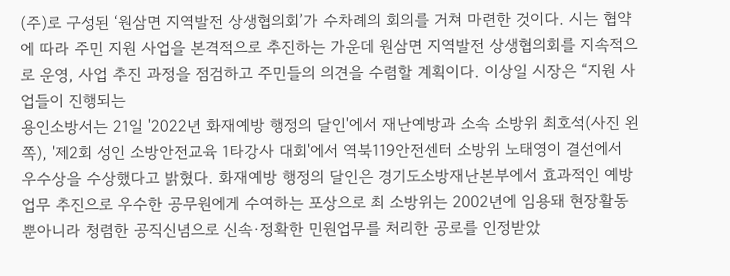(주)로 구성된 ‘원삼면 지역발전 상생협의회’가 수차례의 회의를 거쳐 마련한 것이다. 시는 협약에 따라 주민 지원 사업을 본격적으로 추진하는 가운데 원삼면 지역발전 상생협의회를 지속적으로 운영, 사업 추진 과정을 점검하고 주민들의 의견을 수렴할 계획이다. 이상일 시장은 “지원 사업들이 진행되는
용인소방서는 21일 '2022년 화재예방 행정의 달인'에서 재난예방과 소속 소방위 최호석(사진 왼쪽), '제2회 성인 소방안전교육 1타강사 대회'에서 역북119안전센터 소방위 노태영이 결선에서 우수상을 수상했다고 밝혔다. 화재예방 행정의 달인은 경기도소방재난본부에서 효과적인 예방업무 추진으로 우수한 공무원에게 수여하는 포상으로 최 소방위는 2002년에 임용돼 현장활동 뿐아니라 청렴한 공직신념으로 신속·정확한 민원업무를 처리한 공로를 인정받았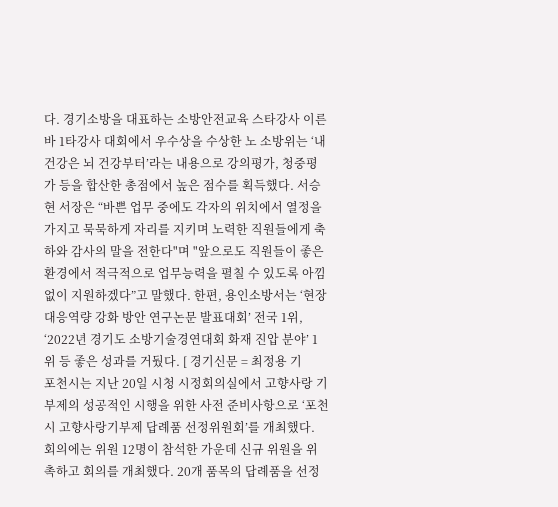다. 경기소방을 대표하는 소방안전교육 스타강사 이른바 1타강사 대회에서 우수상을 수상한 노 소방위는 ‘내 건강은 뇌 건강부터’라는 내용으로 강의평가, 청중평가 등을 합산한 총점에서 높은 점수를 획득했다. 서승현 서장은 “바쁜 업무 중에도 각자의 위치에서 열정을 가지고 묵묵하게 자리를 지키며 노력한 직원들에게 축하와 감사의 말을 전한다"며 "앞으로도 직원들이 좋은 환경에서 적극적으로 업무능력을 펼칠 수 있도록 아낌없이 지원하겠다”고 말했다. 한편, 용인소방서는 ‘현장대응역량 강화 방안 연구논문 발표대회’ 전국 1위, ‘2022년 경기도 소방기술경연대회 화재 진압 분야’ 1위 등 좋은 성과를 거뒀다. [ 경기신문 = 최정용 기
포천시는 지난 20일 시청 시정회의실에서 고향사랑 기부제의 성공적인 시행을 위한 사전 준비사항으로 ‘포천시 고향사랑기부제 답례품 선정위원회’를 개최했다. 회의에는 위원 12명이 참석한 가운데 신규 위원을 위촉하고 회의를 개최했다. 20개 품목의 답례품을 선정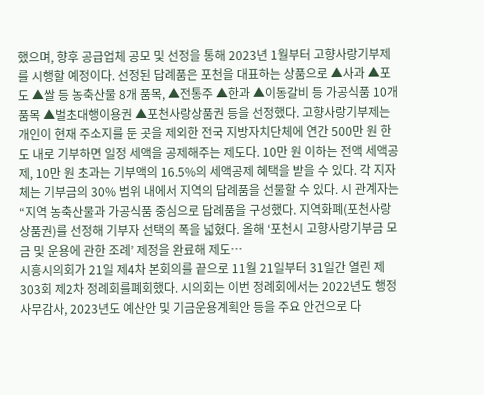했으며, 향후 공급업체 공모 및 선정을 통해 2023년 1월부터 고향사랑기부제를 시행할 예정이다. 선정된 답례품은 포천을 대표하는 상품으로 ▲사과 ▲포도 ▲쌀 등 농축산물 8개 품목, ▲전통주 ▲한과 ▲이동갈비 등 가공식품 10개 품목 ▲벌초대행이용권 ▲포천사랑상품권 등을 선정했다. 고향사랑기부제는 개인이 현재 주소지를 둔 곳을 제외한 전국 지방자치단체에 연간 500만 원 한도 내로 기부하면 일정 세액을 공제해주는 제도다. 10만 원 이하는 전액 세액공제, 10만 원 초과는 기부액의 16.5%의 세액공제 혜택을 받을 수 있다. 각 지자체는 기부금의 30% 범위 내에서 지역의 답례품을 선물할 수 있다. 시 관계자는 “지역 농축산물과 가공식품 중심으로 답례품을 구성했다. 지역화폐(포천사랑상품권)를 선정해 기부자 선택의 폭을 넓혔다. 올해 ‘포천시 고향사랑기부금 모금 및 운용에 관한 조례’ 제정을 완료해 제도…
시흥시의회가 21일 제4차 본회의를 끝으로 11월 21일부터 31일간 열린 제303회 제2차 정례회를폐회했다. 시의회는 이번 정례회에서는 2022년도 행정사무감사, 2023년도 예산안 및 기금운용계획안 등을 주요 안건으로 다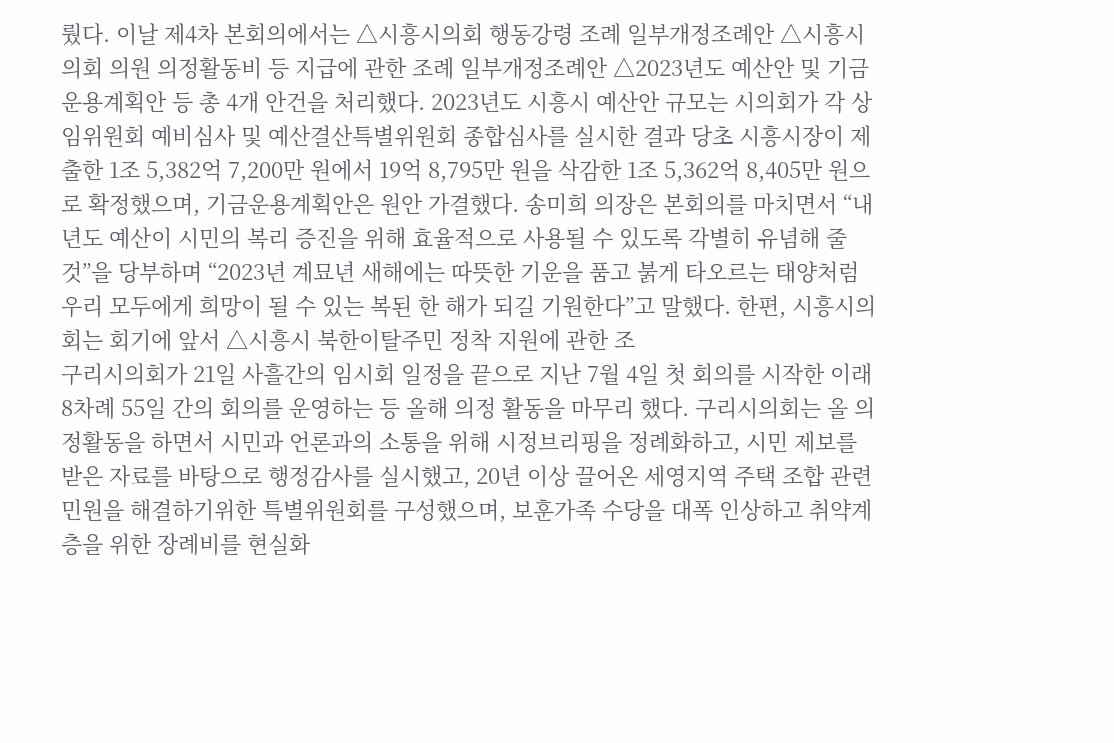뤘다. 이날 제4차 본회의에서는 △시흥시의회 행동강령 조례 일부개정조례안 △시흥시의회 의원 의정활동비 등 지급에 관한 조례 일부개정조례안 △2023년도 예산안 및 기금운용계획안 등 총 4개 안건을 처리했다. 2023년도 시흥시 예산안 규모는 시의회가 각 상임위원회 예비심사 및 예산결산특별위원회 종합심사를 실시한 결과 당초 시흥시장이 제출한 1조 5,382억 7,200만 원에서 19억 8,795만 원을 삭감한 1조 5,362억 8,405만 원으로 확정했으며, 기금운용계획안은 원안 가결했다. 송미희 의장은 본회의를 마치면서 “내년도 예산이 시민의 복리 증진을 위해 효율적으로 사용될 수 있도록 각별히 유념해 줄 것”을 당부하며 “2023년 계묘년 새해에는 따뜻한 기운을 품고 붉게 타오르는 태양처럼 우리 모두에게 희망이 될 수 있는 복된 한 해가 되길 기원한다”고 말했다. 한편, 시흥시의회는 회기에 앞서 △시흥시 북한이탈주민 정착 지원에 관한 조
구리시의회가 21일 사흘간의 임시회 일정을 끝으로 지난 7월 4일 첫 회의를 시작한 이래 8차례 55일 간의 회의를 운영하는 등 올해 의정 활동을 마무리 했다. 구리시의회는 올 의정활동을 하면서 시민과 언론과의 소통을 위해 시정브리핑을 정례화하고, 시민 제보를 받은 자료를 바탕으로 행정감사를 실시했고, 20년 이상 끌어온 세영지역 주택 조합 관련 민원을 해결하기위한 특별위원회를 구성했으며, 보훈가족 수당을 대폭 인상하고 취약계층을 위한 장례비를 현실화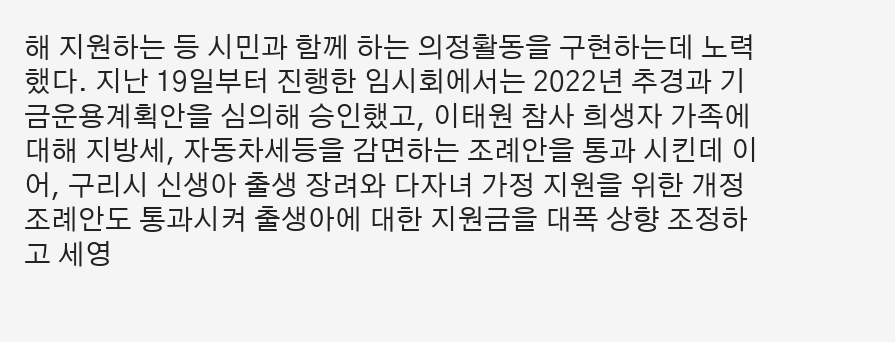해 지원하는 등 시민과 함께 하는 의정활동을 구현하는데 노력했다. 지난 19일부터 진행한 임시회에서는 2022년 추경과 기금운용계획안을 심의해 승인했고, 이태원 참사 희생자 가족에 대해 지방세, 자동차세등을 감면하는 조례안을 통과 시킨데 이어, 구리시 신생아 출생 장려와 다자녀 가정 지원을 위한 개정 조례안도 통과시켜 출생아에 대한 지원금을 대폭 상향 조정하고 세영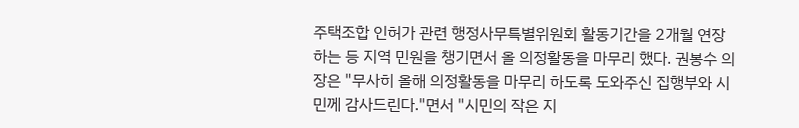주택조합 인허가 관련 행정사무특별위원회 활동기간을 2개월 연장하는 등 지역 민원을 챙기면서 올 의정활동을 마무리 했다. 권봉수 의장은 "무사히 올해 의정활동을 마무리 하도록 도와주신 집행부와 시민께 감사드린다."면서 "시민의 작은 지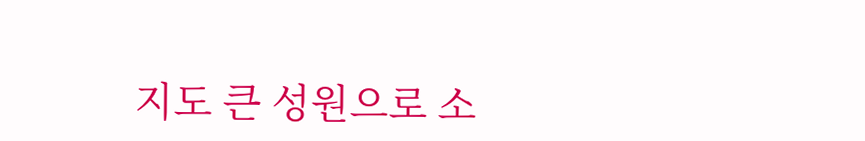지도 큰 성원으로 소